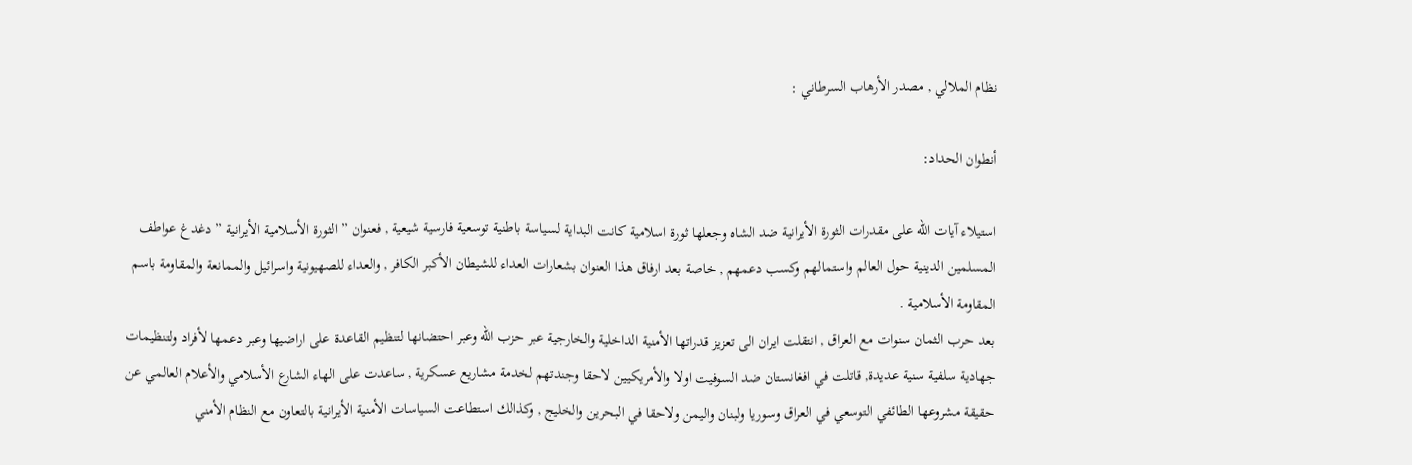نظام الملالي , مصدر الأرهاب السرطاني :

أنطوان الحداد:

استيلاء آيات الله على مقدرات الثورة الأيرانية ضد الشاه وجعلها ثورة اسلامية كانت البداية لسياسة باطنية توسعية فارسية شيعية , فعنوان ” الثورة الأسلامية الأيرانية ” دغدغ عواطف المسلمين الدينية حول العالم واستمالهم وكسب دعمهم , خاصة بعد ارفاق هذا العنوان بشعارات العداء للشيطان الأكبر الكافر , والعداء للصهيونية واسرائيل والممانعة والمقاومة باسم المقاومة الأسلامية .
بعد حرب الثمان سنوات مع العراق , انتقلت ايران الى تعزيز قدراتها الأمنية الداخلية والخارجية عبر حزب الله وعبر احتضانها لتنظيم القاعدة على اراضيها وعبر دعمها لأفراد ولتنظيمات جهادية سلفية سنية عديدة, قاتلت في افغانستان ضد السوفيت اولا والأمريكيين لاحقا وجندتهم لخدمة مشاريع عسكرية , ساعدت على الهاء الشارع الأسلامي والأعلام العالمي عن حقيقة مشروعها الطائفي التوسعي في العراق وسوريا ولبنان واليمن ولاحقا في البحرين والخليج , وكذالك استطاعت السياسات الأمنية الأيرانية بالتعاون مع النظام الأمني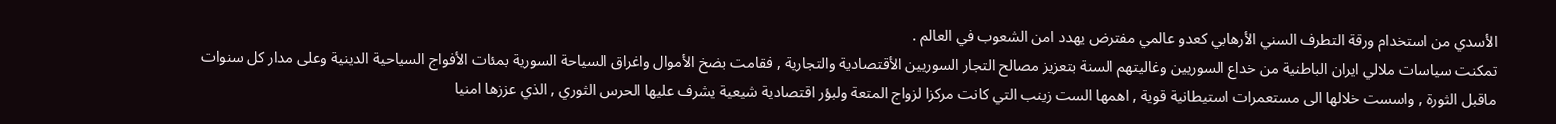الأسدي من استخدام ورقة التطرف السني الأرهابي كعدو عالمي مفترض يهدد امن الشعوب في العالم .
تمكنت سياسات ملالي ايران الباطنية من خداع السوريين وغاليتهم السنة بتعزيز مصالح التجار السوريين الأقتصادية والتجارية , فقامت بضخ الأموال واغراق السياحة السورية بمئات الأفواج السياحية الدينية وعلى مدار كل سنوات ماقبل الثورة , واسست خلالها الى مستعمرات استيطانية قوية , اهمها الست زينب التي كانت مركزا لزواج المتعة ولبؤر اقتصادية شيعية يشرف عليها الحرس الثوري , الذي عززها امنيا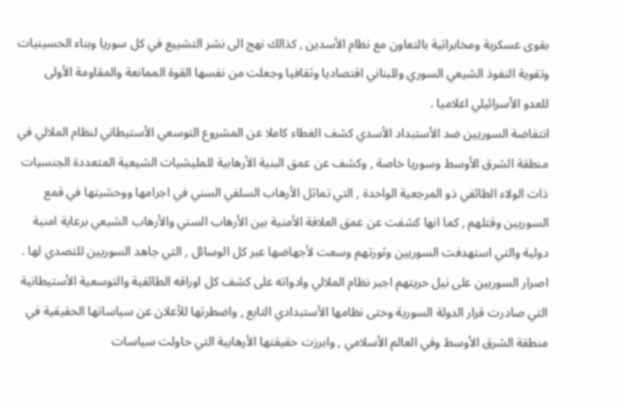بقوى عسكرية ومخابراتية بالتعاون مع نظام الأسدين , كذالك نهج الى نشر التشييع في كل سوريا وبناء الحسينيات وتقوية النفوذ الشيعي السوري وللبناني اقتصاديا وثقافيا وجعلت من نفسها القوة الممانعة والمقاومة الأولى للعدو الأسرائيلي اعلاميا .
انتفاضة السوريين ضد الأستبداد الأسدي كشف الغطاء كاملا عن المشروع التوسعي الأستيطاني لنظام الملالي في منطقة الشرق الأوسط وسوريا خاصة , وكشف عن عمق البنية الأرهابية للمليشيات الشيعية المتعددة الجنسيات ذات الولاء الطائفي ذو المرجعية الواحدة , التي تماثل الأرهاب السلفي السني في اجرامها ووحشيتها في قمع السوريين وقتلهم , كما انها كشفت عن عمق العلاقة الأمنية بين الأرهاب السني والأرهاب الشيعي برعاية امنية دولية والتي استهدفت السوريين وثورتهم وسعت لأجهاضها عبر كل الوسائل , التي جاهد السوريين للتصدي لها .
اصرار السوريين على نيل حريتهم اجبر نظام الملالي وادواته على كشف كل اوراقه الطائفية والتوسعية الأستيطانية التي صادرت قرار الدولة السورية وحتى نظامها الأستبدادي التابع , واضطرتها للأعلان عن سياساتها الحقيقية في منطقة الشرق الأوسط وفي العالم الأسلامي , وابرزت حقيقتها الأرهابية التي حاولت سياسات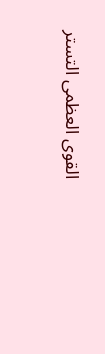القوى العظمى التستر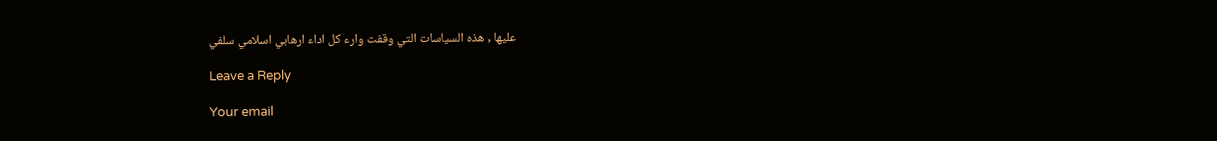عليها , هذه السياسات التي وقفت وارء كل اداء ارهابي اسلامي سلفي

Leave a Reply

Your email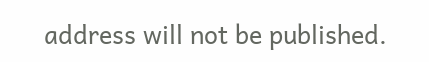address will not be published.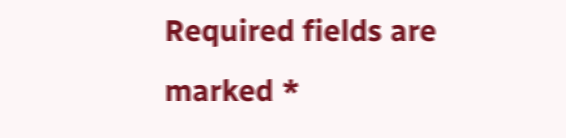Required fields are marked *